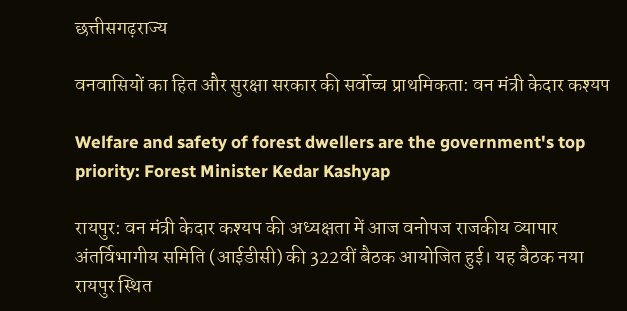छत्तीसगढ़राज्य

वनवासियों का हित और सुरक्षा सरकार की सर्वोच्च प्राथमिकता: वन मंत्री केदार कश्यप

Welfare and safety of forest dwellers are the government's top priority: Forest Minister Kedar Kashyap

रायपुर: वन मंत्री केदार कश्यप की अध्यक्षता में आज वनोपज राजकीय व्यापार अंतर्विभागीय समिति (आईडीसी) की 322वीं बैठक आयोजित हुई। यह बैठक नया रायपुर स्थित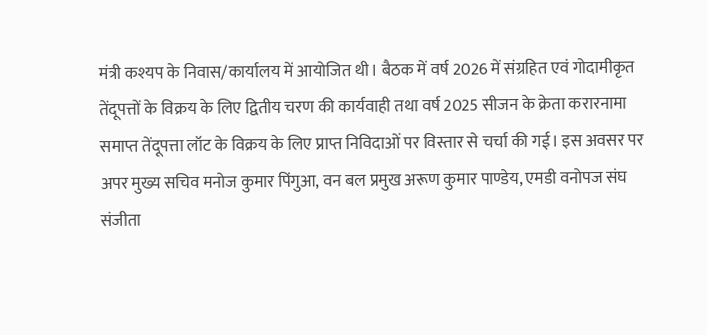मंत्री कश्यप के निवास/कार्यालय में आयोजित थी। बैठक में वर्ष 2026 में संग्रहित एवं गोदामीकृत तेंदूपत्तों के विक्रय के लिए द्वितीय चरण की कार्यवाही तथा वर्ष 2025 सीजन के क्रेता करारनामा समाप्त तेंदूपत्ता लॉट के विक्रय के लिए प्राप्त निविदाओं पर विस्तार से चर्चा की गई। इस अवसर पर अपर मुख्य सचिव मनोज कुमार पिंगुआ, वन बल प्रमुख अरूण कुमार पाण्डेय, एमडी वनोपज संघ संजीता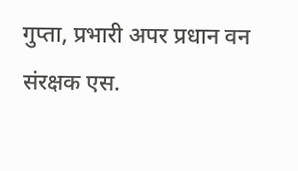गुप्ता, प्रभारी अपर प्रधान वन संरक्षक एस.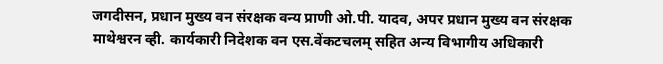जगदीसन, प्रधान मुख्य वन संरक्षक वन्य प्राणी ओ.पी. यादव, अपर प्रधान मुख्य वन संरक्षक माथेश्वरन व्ही. कार्यकारी निदेशक वन एस.वेंकटचलम् सहित अन्य विभागीय अधिकारी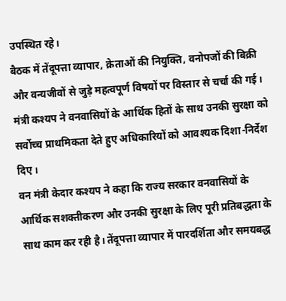उपस्थित रहे।
बैठक में तेंदूपत्ता व्यापार, क्रेताओं की नियुक्ति, वनोपजों की बिक्री और वन्यजीवों से जुड़े महत्वपूर्ण विषयों पर विस्तार से चर्चा की गई। मंत्री कश्यप ने वनवासियों के आर्थिक हितों के साथ उनकी सुरक्षा को सर्वोच्च प्राथमिकता देते हुए अधिकारियों को आवश्यक दिशा-निर्देश दिए।
वन मंत्री केदार कश्यप ने कहा कि राज्य सरकार वनवासियों के आर्थिक सशक्तीकरण और उनकी सुरक्षा के लिए पूरी प्रतिबद्धता के साथ काम कर रही है। तेंदूपत्ता व्यापार में पारदर्शिता और समयबद्ध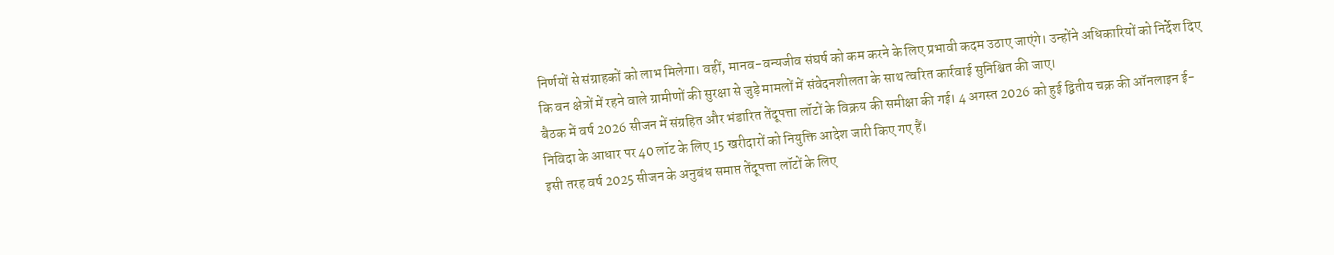निर्णयों से संग्राहकों को लाभ मिलेगा। वहीं, मानव-वन्यजीव संघर्ष को कम करने के लिए प्रभावी कदम उठाए जाएंगे। उन्होंने अधिकारियों को निर्देश दिए कि वन क्षेत्रों में रहने वाले ग्रामीणों की सुरक्षा से जुड़े मामलों में संवेदनशीलता के साथ त्वरित कार्रवाई सुनिश्चित की जाए।
बैठक में वर्ष 2026 सीजन में संग्रहित और भंडारित तेंदूपत्ता लॉटों के विक्रय की समीक्षा की गई। 4 अगस्त 2026 को हुई द्वितीय चक्र की ऑनलाइन ई-निविदा के आधार पर 40 लॉट के लिए 15 खरीदारों को नियुक्ति आदेश जारी किए गए हैं।
इसी तरह वर्ष 2025 सीजन के अनुबंध समाप्त तेंदूपत्ता लॉटों के लिए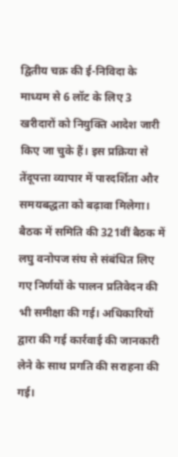द्वितीय चक्र की ई-निविदा के माध्यम से 6 लॉट के लिए 3 खरीदारों को नियुक्ति आदेश जारी किए जा चुके हैं। इस प्रक्रिया से तेंदूपत्ता व्यापार में पारदर्शिता और समयबद्धता को बढ़ावा मिलेगा।
बैठक में समिति की 321वीं बैठक में लघु वनोपज संघ से संबंधित लिए गए निर्णयों के पालन प्रतिवेदन की भी समीक्षा की गई। अधिकारियों द्वारा की गई कार्रवाई की जानकारी लेने के साथ प्रगति की सराहना की गई।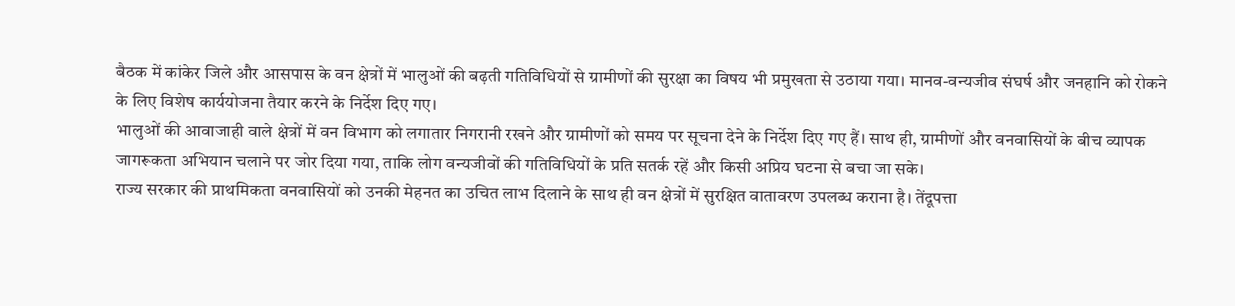बैठक में कांकेर जिले और आसपास के वन क्षेत्रों में भालुओं की बढ़ती गतिविधियों से ग्रामीणों की सुरक्षा का विषय भी प्रमुखता से उठाया गया। मानव-वन्यजीव संघर्ष और जनहानि को रोकने के लिए विशेष कार्ययोजना तैयार करने के निर्देश दिए गए।
भालुओं की आवाजाही वाले क्षेत्रों में वन विभाग को लगातार निगरानी रखने और ग्रामीणों को समय पर सूचना देने के निर्देश दिए गए हैं। साथ ही, ग्रामीणों और वनवासियों के बीच व्यापक जागरूकता अभियान चलाने पर जोर दिया गया, ताकि लोग वन्यजीवों की गतिविधियों के प्रति सतर्क रहें और किसी अप्रिय घटना से बचा जा सके।
राज्य सरकार की प्राथमिकता वनवासियों को उनकी मेहनत का उचित लाभ दिलाने के साथ ही वन क्षेत्रों में सुरक्षित वातावरण उपलब्ध कराना है। तेंदूपत्ता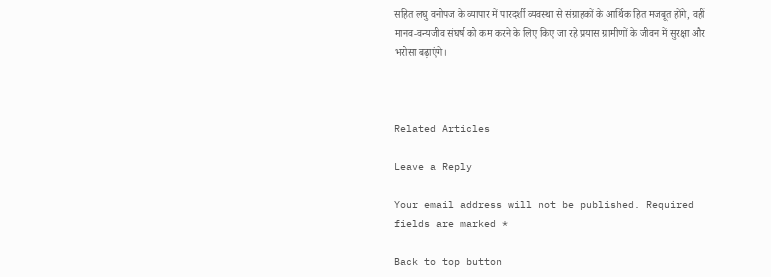सहित लघु वनोपज के व्यापार में पारदर्शी व्यवस्था से संग्राहकों के आर्थिक हित मजबूत होंगे, वहीं मानव-वन्यजीव संघर्ष को कम करने के लिए किए जा रहे प्रयास ग्रामीणों के जीवन में सुरक्षा और भरोसा बढ़ाएंगे।



Related Articles

Leave a Reply

Your email address will not be published. Required fields are marked *

Back to top button